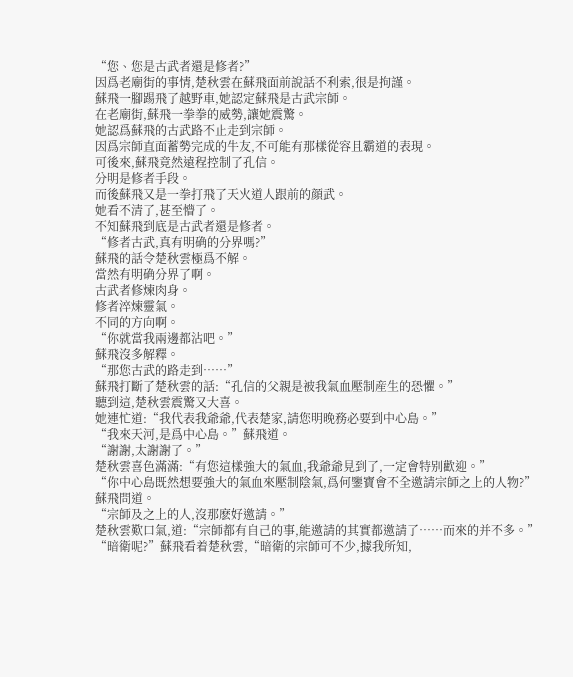“您、您是古武者還是修者?”
因爲老廟街的事情,楚秋雲在蘇飛面前說話不利索,很是拘謹。
蘇飛一腳踢飛了越野車,她認定蘇飛是古武宗師。
在老廟街,蘇飛一拳拳的威勢,讓她震驚。
她認爲蘇飛的古武路不止走到宗師。
因爲宗師直面蓄勢完成的牛友,不可能有那樣從容且霸道的表現。
可後來,蘇飛竟然遠程控制了孔信。
分明是修者手段。
而後蘇飛又是一拳打飛了天火道人跟前的顔武。
她看不清了,甚至懵了。
不知蘇飛到底是古武者還是修者。
“修者古武,真有明确的分界嗎?”
蘇飛的話令楚秋雲極爲不解。
當然有明确分界了啊。
古武者修煉肉身。
修者淬煉靈氣。
不同的方向啊。
“你就當我兩邊都沾吧。”
蘇飛沒多解釋。
“那您古武的路走到……”
蘇飛打斷了楚秋雲的話:“孔信的父親是被我氣血壓制産生的恐懼。”
聽到這,楚秋雲震驚又大喜。
她連忙道:“我代表我爺爺,代表楚家,請您明晚務必要到中心島。”
“我來天河,是爲中心島。”蘇飛道。
“謝謝,太謝謝了。”
楚秋雲喜色滿滿:“有您這樣強大的氣血,我爺爺見到了,一定會特别歡迎。”
“你中心島既然想要強大的氣血來壓制陰氣,爲何鑒寶會不全邀請宗師之上的人物?”
蘇飛問道。
“宗師及之上的人,沒那麽好邀請。”
楚秋雲歎口氣,道:“宗師都有自己的事,能邀請的其實都邀請了……而來的并不多。”
“暗衛呢?”蘇飛看着楚秋雲,“暗衛的宗師可不少,據我所知,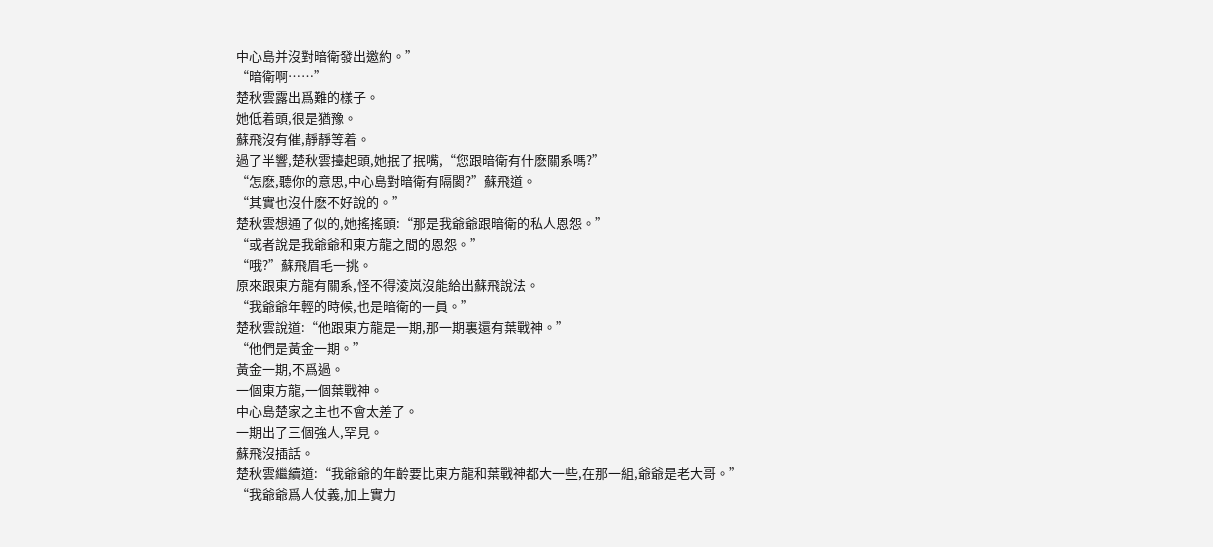中心島并沒對暗衛發出邀約。”
“暗衛啊……”
楚秋雲露出爲難的樣子。
她低着頭,很是猶豫。
蘇飛沒有催,靜靜等着。
過了半響,楚秋雲擡起頭,她抿了抿嘴,“您跟暗衛有什麽關系嗎?”
“怎麽,聽你的意思,中心島對暗衛有隔閡?”蘇飛道。
“其實也沒什麽不好說的。”
楚秋雲想通了似的,她搖搖頭:“那是我爺爺跟暗衛的私人恩怨。”
“或者說是我爺爺和東方龍之間的恩怨。”
“哦?”蘇飛眉毛一挑。
原來跟東方龍有關系,怪不得淩岚沒能給出蘇飛說法。
“我爺爺年輕的時候,也是暗衛的一員。”
楚秋雲說道:“他跟東方龍是一期,那一期裏還有葉戰神。”
“他們是黃金一期。”
黃金一期,不爲過。
一個東方龍,一個葉戰神。
中心島楚家之主也不會太差了。
一期出了三個強人,罕見。
蘇飛沒插話。
楚秋雲繼續道:“我爺爺的年齡要比東方龍和葉戰神都大一些,在那一組,爺爺是老大哥。”
“我爺爺爲人仗義,加上實力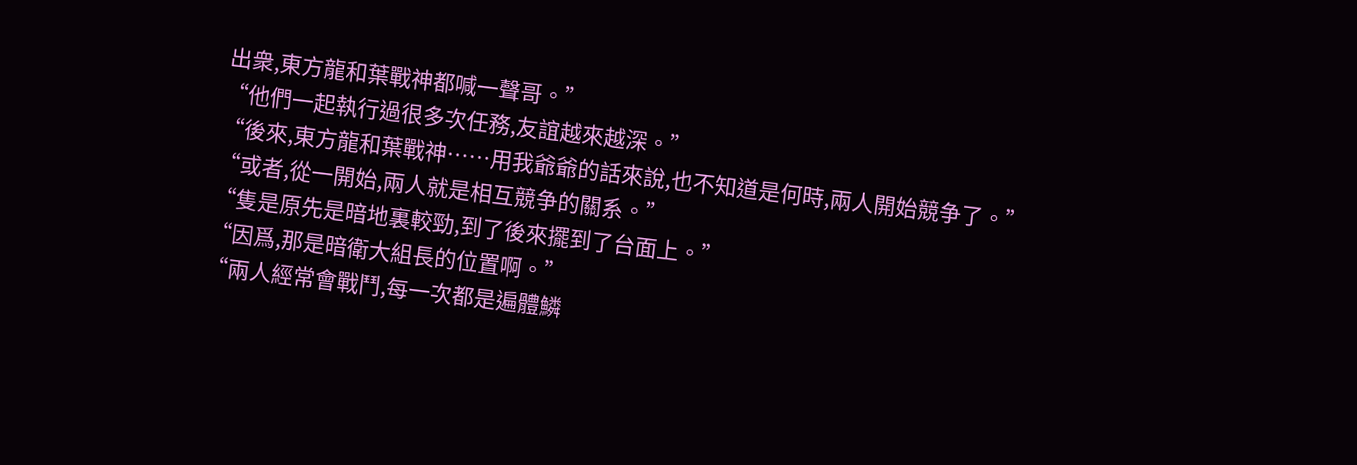出衆,東方龍和葉戰神都喊一聲哥。”
“他們一起執行過很多次任務,友誼越來越深。”
“後來,東方龍和葉戰神……用我爺爺的話來說,也不知道是何時,兩人開始競争了。”
“或者,從一開始,兩人就是相互競争的關系。”
“隻是原先是暗地裏較勁,到了後來擺到了台面上。”
“因爲,那是暗衛大組長的位置啊。”
“兩人經常會戰鬥,每一次都是遍體鱗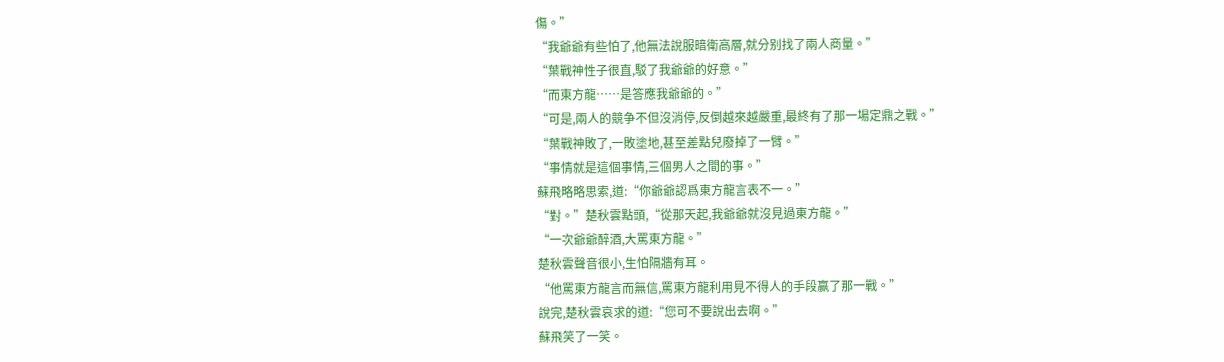傷。”
“我爺爺有些怕了,他無法說服暗衛高層,就分别找了兩人商量。”
“葉戰神性子很直,駁了我爺爺的好意。”
“而東方龍……是答應我爺爺的。”
“可是,兩人的競争不但沒消停,反倒越來越嚴重,最終有了那一場定鼎之戰。”
“葉戰神敗了,一敗塗地,甚至差點兒廢掉了一臂。”
“事情就是這個事情,三個男人之間的事。”
蘇飛略略思索,道:“你爺爺認爲東方龍言表不一。”
“對。”楚秋雲點頭,“從那天起,我爺爺就沒見過東方龍。”
“一次爺爺醉酒,大罵東方龍。”
楚秋雲聲音很小,生怕隔牆有耳。
“他罵東方龍言而無信,罵東方龍利用見不得人的手段赢了那一戰。”
說完,楚秋雲哀求的道:“您可不要說出去啊。”
蘇飛笑了一笑。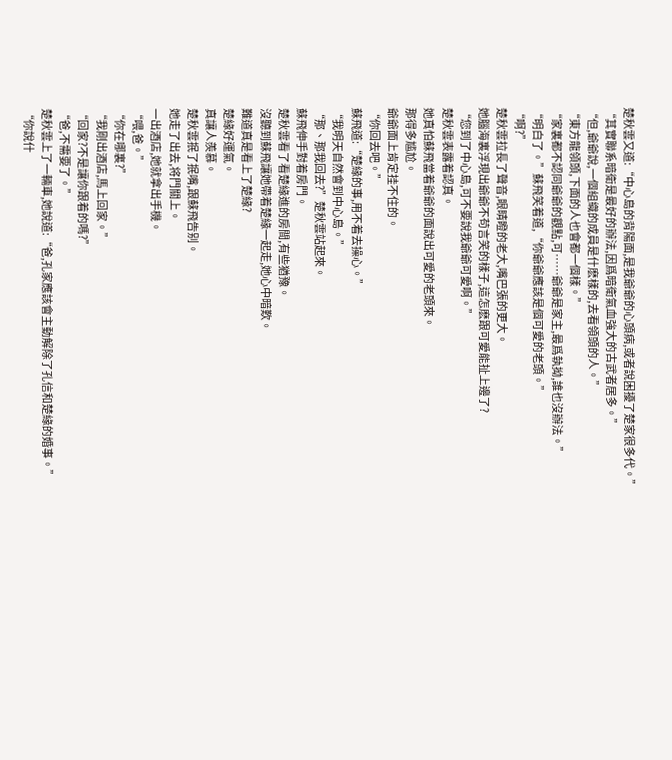楚秋雲又道:“中心島的背陽面,是我爺爺的心頭病,或者說困擾了楚家很多代。”
“其實聯系暗衛是最好的辦法,因爲暗衛氣血強大的古武者居多。”
“但,爺爺說,一個組織的成員是什麽樣的,去看領頭的人。”
“東方龍領頭,下面的人也會都一個樣。”
“家裏都不認同爺爺的觀點,可……爺爺是家主,最爲執拗,誰也沒辦法。”
“明白了。”蘇飛笑着道,“你爺爺應該是個可愛的老頭。”
“啊?”
楚秋雲拉長了聲音,眼睛瞪的老大,嘴巴張的更大。
她腦海裏浮現出爺爺不苟言笑的樣子,這怎麽跟可愛能扯上邊了?
“您到了中心島,可不要說我爺爺可愛啊。”
楚秋雲表露着認真。
她真怕蘇飛當着爺爺的面說出可愛的老頭來。
那得多尴尬。
爺爺面上肯定挂不住的。
“你回去吧。”
蘇飛道:“楚緣的事,用不着去操心。”
“我明天自然會到中心島。”
“那、那我回去?”楚秋雲站起來。
蘇飛伸手對着房門。
楚秋雲看了看楚緣進的房間,有些猶豫。
沒聽到蘇飛讓她帶着楚緣一起走,她心中暗歎。
難道真是看上了楚緣?
楚緣好運氣。
真讓人羨慕。
楚秋雲抿了抿嘴,跟蘇飛告别。
她走了出去,将門關上。
一出酒店,她就拿出手機。
“喂,爸。”
“你在哪裏?”
“我剛出酒店,馬上回家。”
“回家?不是讓你跟着的嗎?”
“爸,不需要了。”
楚秋雲上了一輛車,她說道:“爸,孔家應該會主動解除了孔信和楚緣的婚事。”
“你說什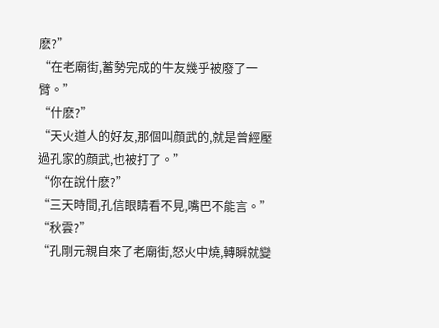麽?”
“在老廟街,蓄勢完成的牛友幾乎被廢了一臂。”
“什麽?”
“天火道人的好友,那個叫顔武的,就是曾經壓過孔家的顔武,也被打了。”
“你在說什麽?”
“三天時間,孔信眼睛看不見,嘴巴不能言。”
“秋雲?”
“孔剛元親自來了老廟街,怒火中燒,轉瞬就變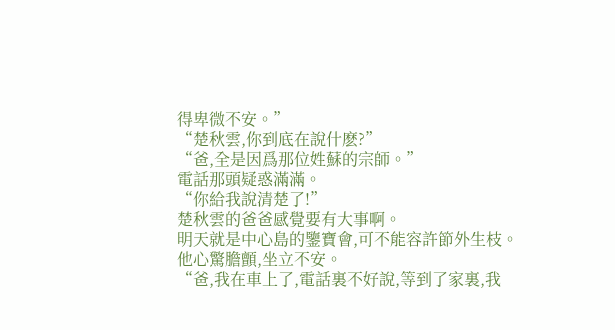得卑微不安。”
“楚秋雲,你到底在說什麽?”
“爸,全是因爲那位姓蘇的宗師。”
電話那頭疑惑滿滿。
“你給我說清楚了!”
楚秋雲的爸爸感覺要有大事啊。
明天就是中心島的鑒寶會,可不能容許節外生枝。
他心驚膽顫,坐立不安。
“爸,我在車上了,電話裏不好說,等到了家裏,我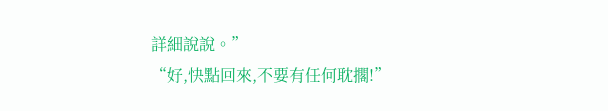詳細說說。”
“好,快點回來,不要有任何耽擱!”